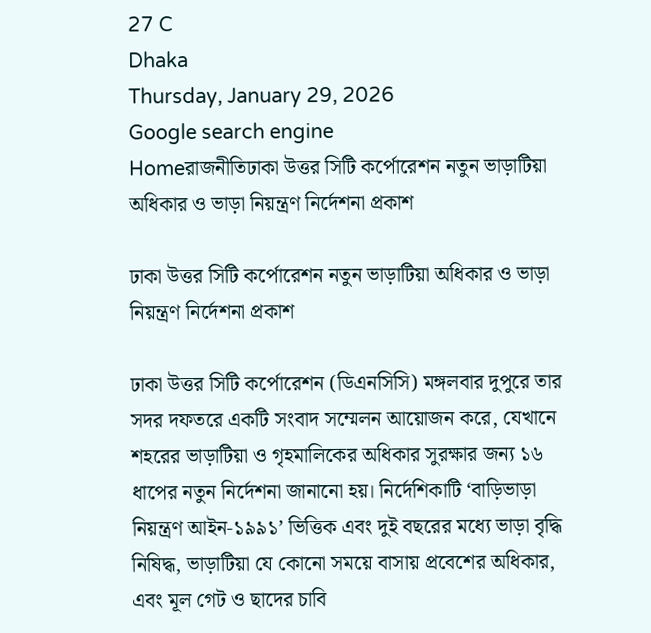27 C
Dhaka
Thursday, January 29, 2026
Google search engine
Homeরাজনীতিঢাকা উত্তর সিটি কর্পোরেশন নতুন ভাড়াটিয়া অধিকার ও ভাড়া নিয়ন্ত্রণ নির্দেশনা প্রকাশ

ঢাকা উত্তর সিটি কর্পোরেশন নতুন ভাড়াটিয়া অধিকার ও ভাড়া নিয়ন্ত্রণ নির্দেশনা প্রকাশ

ঢাকা উত্তর সিটি কর্পোরেশন (ডিএনসিসি) মঙ্গলবার দুপুরে তার সদর দফতরে একটি সংবাদ সম্মেলন আয়োজন করে, যেখানে শহরের ভাড়াটিয়া ও গৃহমালিকের অধিকার সুরক্ষার জন্য ১৬ ধাপের নতুন নির্দেশনা জানানো হয়। নির্দেশিকাটি ‘বাড়িভাড়া নিয়ন্ত্রণ আইন‑১৯৯১’ ভিত্তিক এবং দুই বছরের মধ্যে ভাড়া বৃদ্ধি নিষিদ্ধ, ভাড়াটিয়া যে কোনো সময়ে বাসায় প্রবেশের অধিকার, এবং মূল গেট ও ছাদের চাবি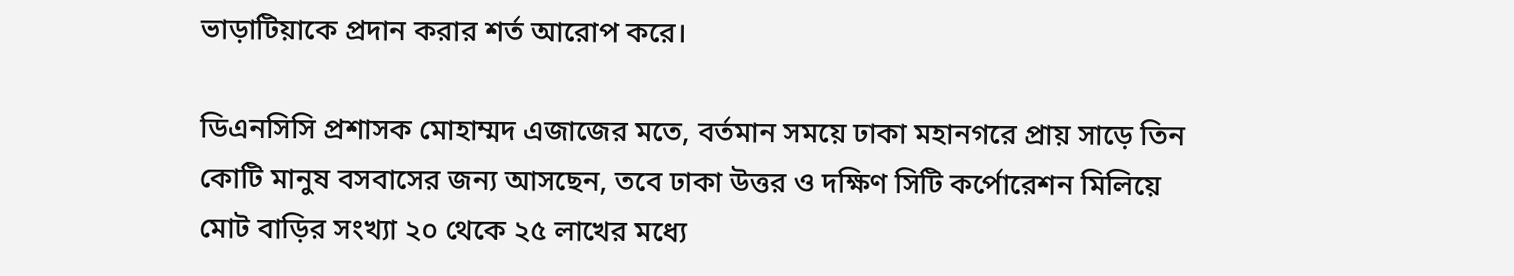ভাড়াটিয়াকে প্রদান করার শর্ত আরোপ করে।

ডিএনসিসি প্রশাসক মোহাম্মদ এজাজের মতে, বর্তমান সময়ে ঢাকা মহানগরে প্রায় সাড়ে তিন কোটি মানুষ বসবাসের জন্য আসছেন, তবে ঢাকা উত্তর ও দক্ষিণ সিটি কর্পোরেশন মিলিয়ে মোট বাড়ির সংখ্যা ২০ থেকে ২৫ লাখের মধ্যে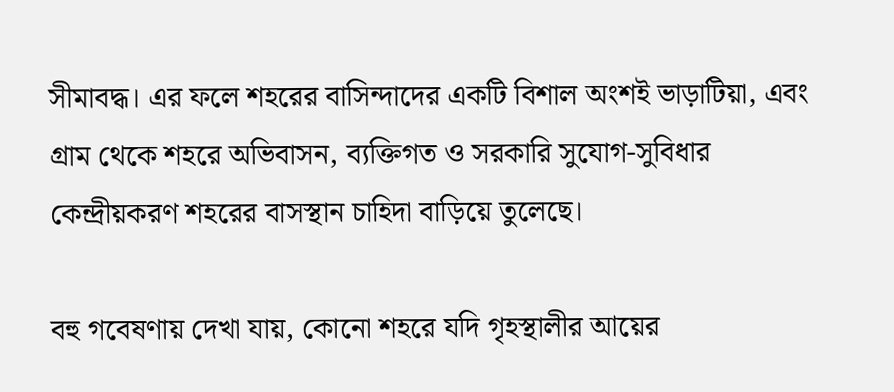সীমাবদ্ধ। এর ফলে শহরের বাসিন্দাদের একটি বিশাল অংশই ভাড়াটিয়া, এবং গ্রাম থেকে শহরে অভিবাসন, ব্যক্তিগত ও সরকারি সুযোগ-সুবিধার কেন্দ্রীয়করণ শহরের বাসস্থান চাহিদা বাড়িয়ে তুলেছে।

বহু গবেষণায় দেখা যায়, কোনো শহরে যদি গৃহস্থালীর আয়ের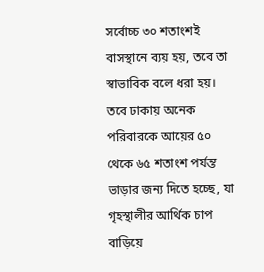সর্বোচ্চ ৩০ শতাংশই বাসস্থানে ব্যয় হয়, তবে তা স্বাভাবিক বলে ধরা হয়। তবে ঢাকায় অনেক পরিবারকে আয়ের ৫০ থেকে ৬৫ শতাংশ পর্যন্ত ভাড়ার জন্য দিতে হচ্ছে, যা গৃহস্থালীর আর্থিক চাপ বাড়িয়ে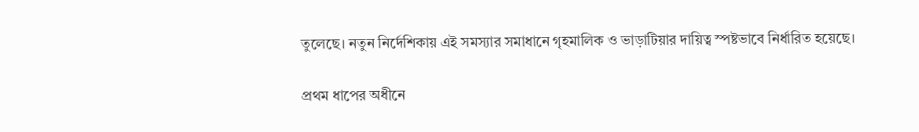তুলেছে। নতুন নির্দেশিকায় এই সমস্যার সমাধানে গৃহমালিক ও ভাড়াটিয়ার দায়িত্ব স্পষ্টভাবে নির্ধারিত হয়েছে।

প্রথম ধাপের অধীনে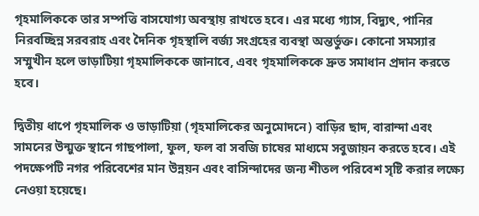গৃহমালিককে তার সম্পত্তি বাসযোগ্য অবস্থায় রাখতে হবে। এর মধ্যে গ্যাস, বিদ্যুৎ, পানির নিরবচ্ছিন্ন সরবরাহ এবং দৈনিক গৃহস্থালি বর্জ্য সংগ্রহের ব্যবস্থা অন্তর্ভুক্ত। কোনো সমস্যার সম্মুখীন হলে ভাড়াটিয়া গৃহমালিককে জানাবে, এবং গৃহমালিককে দ্রুত সমাধান প্রদান করতে হবে।

দ্বিতীয় ধাপে গৃহমালিক ও ভাড়াটিয়া (গৃহমালিকের অনুমোদনে) বাড়ির ছাদ, বারান্দা এবং সামনের উন্মুক্ত স্থানে গাছপালা, ফুল, ফল বা সবজি চাষের মাধ্যমে সবুজায়ন করতে হবে। এই পদক্ষেপটি নগর পরিবেশের মান উন্নয়ন এবং বাসিন্দাদের জন্য শীতল পরিবেশ সৃষ্টি করার লক্ষ্যে নেওয়া হয়েছে।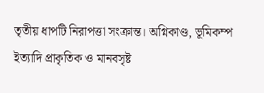তৃতীয় ধাপটি নিরাপত্তা সংক্রান্ত। অগ্নিকাণ্ড, ভূমিকম্প ইত্যাদি প্রাকৃতিক ও মানবসৃষ্ট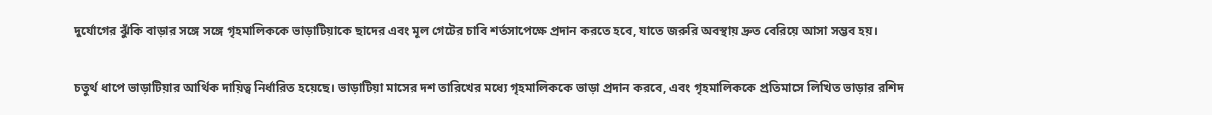দুর্যোগের ঝুঁকি বাড়ার সঙ্গে সঙ্গে গৃহমালিককে ভাড়াটিয়াকে ছাদের এবং মূল গেটের চাবি শর্তসাপেক্ষে প্রদান করতে হবে, যাতে জরুরি অবস্থায় দ্রুত বেরিয়ে আসা সম্ভব হয়।

চতুর্থ ধাপে ভাড়াটিয়ার আর্থিক দায়িত্ব নির্ধারিত হয়েছে। ভাড়াটিয়া মাসের দশ তারিখের মধ্যে গৃহমালিককে ভাড়া প্রদান করবে, এবং গৃহমালিককে প্রতিমাসে লিখিত ভাড়ার রশিদ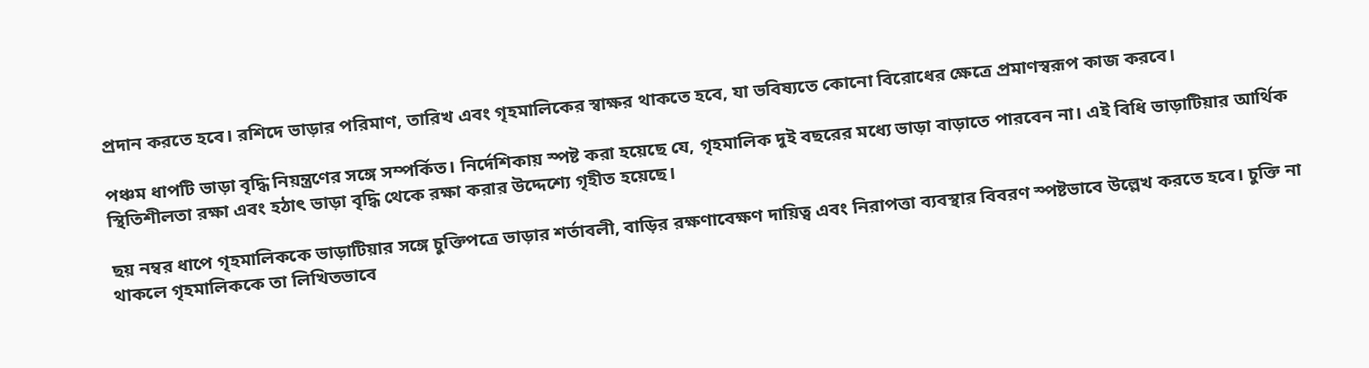প্রদান করতে হবে। রশিদে ভাড়ার পরিমাণ, তারিখ এবং গৃহমালিকের স্বাক্ষর থাকতে হবে, যা ভবিষ্যতে কোনো বিরোধের ক্ষেত্রে প্রমাণস্বরূপ কাজ করবে।

পঞ্চম ধাপটি ভাড়া বৃদ্ধি নিয়ন্ত্রণের সঙ্গে সম্পর্কিত। নির্দেশিকায় স্পষ্ট করা হয়েছে যে, গৃহমালিক দুই বছরের মধ্যে ভাড়া বাড়াতে পারবেন না। এই বিধি ভাড়াটিয়ার আর্থিক স্থিতিশীলতা রক্ষা এবং হঠাৎ ভাড়া বৃদ্ধি থেকে রক্ষা করার উদ্দেশ্যে গৃহীত হয়েছে।

ছয় নম্বর ধাপে গৃহমালিককে ভাড়াটিয়ার সঙ্গে চুক্তিপত্রে ভাড়ার শর্তাবলী, বাড়ির রক্ষণাবেক্ষণ দায়িত্ব এবং নিরাপত্তা ব্যবস্থার বিবরণ স্পষ্টভাবে উল্লেখ করতে হবে। চুক্তি না থাকলে গৃহমালিককে তা লিখিতভাবে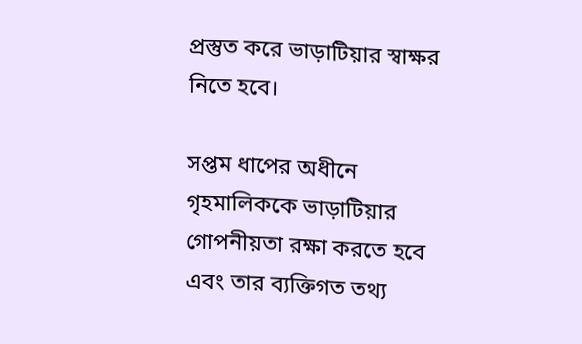প্রস্তুত করে ভাড়াটিয়ার স্বাক্ষর নিতে হবে।

সপ্তম ধাপের অধীনে গৃহমালিককে ভাড়াটিয়ার গোপনীয়তা রক্ষা করতে হবে এবং তার ব্যক্তিগত তথ্য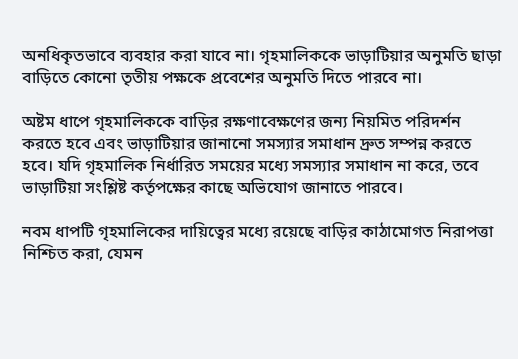অনধিকৃতভাবে ব্যবহার করা যাবে না। গৃহমালিককে ভাড়াটিয়ার অনুমতি ছাড়া বাড়িতে কোনো তৃতীয় পক্ষকে প্রবেশের অনুমতি দিতে পারবে না।

অষ্টম ধাপে গৃহমালিককে বাড়ির রক্ষণাবেক্ষণের জন্য নিয়মিত পরিদর্শন করতে হবে এবং ভাড়াটিয়ার জানানো সমস্যার সমাধান দ্রুত সম্পন্ন করতে হবে। যদি গৃহমালিক নির্ধারিত সময়ের মধ্যে সমস্যার সমাধান না করে, তবে ভাড়াটিয়া সংশ্লিষ্ট কর্তৃপক্ষের কাছে অভিযোগ জানাতে পারবে।

নবম ধাপটি গৃহমালিকের দায়িত্বের মধ্যে রয়েছে বাড়ির কাঠামোগত নিরাপত্তা নিশ্চিত করা, যেমন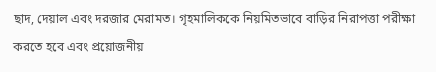ছাদ, দেয়াল এবং দরজার মেরামত। গৃহমালিককে নিয়মিতভাবে বাড়ির নিরাপত্তা পরীক্ষা করতে হবে এবং প্রয়োজনীয়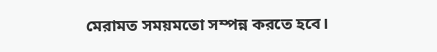মেরামত সময়মতো সম্পন্ন করতে হবে।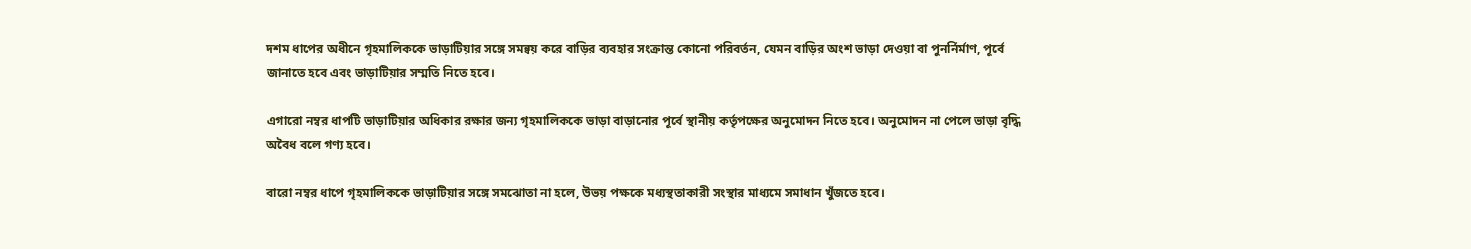দশম ধাপের অধীনে গৃহমালিককে ভাড়াটিয়ার সঙ্গে সমন্বয় করে বাড়ির ব্যবহার সংক্রান্ত কোনো পরিবর্তন, যেমন বাড়ির অংশ ভাড়া দেওয়া বা পুনর্নির্মাণ, পূর্বে জানাতে হবে এবং ভাড়াটিয়ার সম্মতি নিতে হবে।

এগারো নম্বর ধাপটি ভাড়াটিয়ার অধিকার রক্ষার জন্য গৃহমালিককে ভাড়া বাড়ানোর পূর্বে স্থানীয় কর্তৃপক্ষের অনুমোদন নিতে হবে। অনুমোদন না পেলে ভাড়া বৃদ্ধি অবৈধ বলে গণ্য হবে।

বারো নম্বর ধাপে গৃহমালিককে ভাড়াটিয়ার সঙ্গে সমঝোতা না হলে, উভয় পক্ষকে মধ্যস্থতাকারী সংস্থার মাধ্যমে সমাধান খুঁজতে হবে।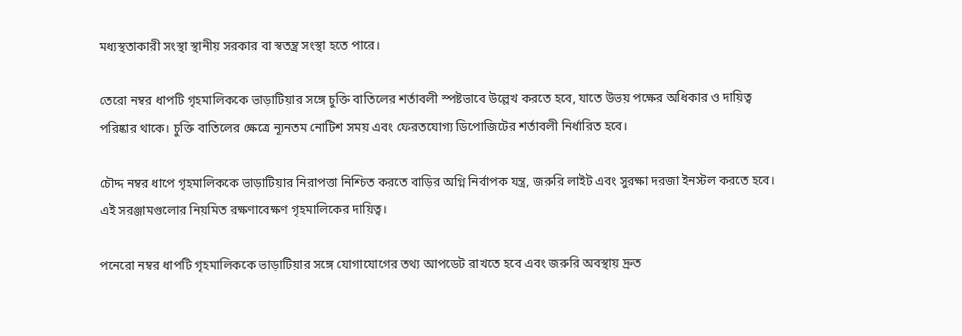মধ্যস্থতাকারী সংস্থা স্থানীয় সরকার বা স্বতন্ত্র সংস্থা হতে পারে।

তেরো নম্বর ধাপটি গৃহমালিককে ভাড়াটিয়ার সঙ্গে চুক্তি বাতিলের শর্তাবলী স্পষ্টভাবে উল্লেখ করতে হবে, যাতে উভয় পক্ষের অধিকার ও দায়িত্ব পরিষ্কার থাকে। চুক্তি বাতিলের ক্ষেত্রে ন্যূনতম নোটিশ সময় এবং ফেরতযোগ্য ডিপোজিটের শর্তাবলী নির্ধারিত হবে।

চৌদ্দ নম্বর ধাপে গৃহমালিককে ভাড়াটিয়ার নিরাপত্তা নিশ্চিত করতে বাড়ির অগ্নি নির্বাপক যন্ত্র, জরুরি লাইট এবং সুরক্ষা দরজা ইনস্টল করতে হবে। এই সরঞ্জামগুলোর নিয়মিত রক্ষণাবেক্ষণ গৃহমালিকের দায়িত্ব।

পনেরো নম্বর ধাপটি গৃহমালিককে ভাড়াটিয়ার সঙ্গে যোগাযোগের তথ্য আপডেট রাখতে হবে এবং জরুরি অবস্থায় দ্রুত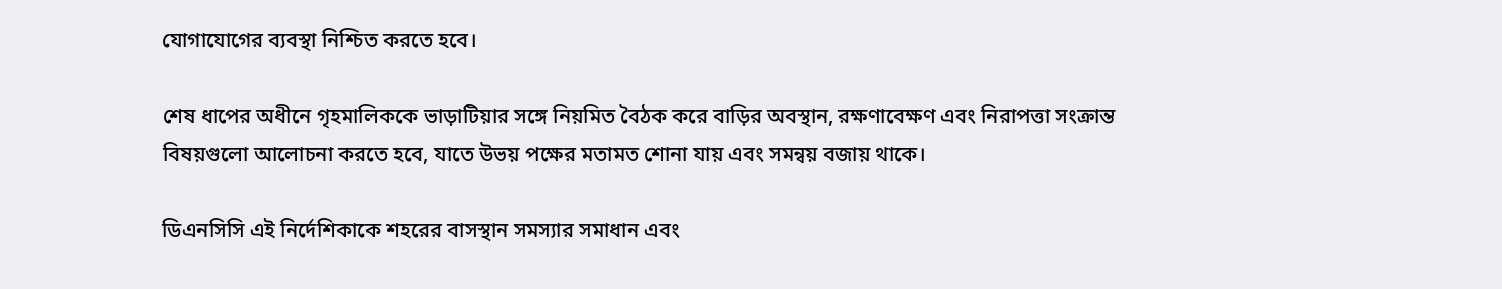যোগাযোগের ব্যবস্থা নিশ্চিত করতে হবে।

শেষ ধাপের অধীনে গৃহমালিককে ভাড়াটিয়ার সঙ্গে নিয়মিত বৈঠক করে বাড়ির অবস্থান, রক্ষণাবেক্ষণ এবং নিরাপত্তা সংক্রান্ত বিষয়গুলো আলোচনা করতে হবে, যাতে উভয় পক্ষের মতামত শোনা যায় এবং সমন্বয় বজায় থাকে।

ডিএনসিসি এই নির্দেশিকাকে শহরের বাসস্থান সমস্যার সমাধান এবং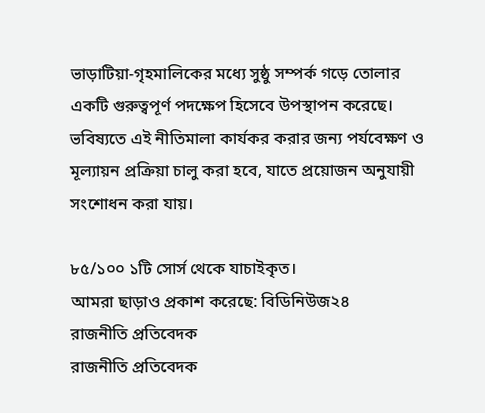ভাড়াটিয়া-গৃহমালিকের মধ্যে সুষ্ঠু সম্পর্ক গড়ে তোলার একটি গুরুত্বপূর্ণ পদক্ষেপ হিসেবে উপস্থাপন করেছে। ভবিষ্যতে এই নীতিমালা কার্যকর করার জন্য পর্যবেক্ষণ ও মূল্যায়ন প্রক্রিয়া চালু করা হবে, যাতে প্রয়োজন অনুযায়ী সংশোধন করা যায়।

৮৫/১০০ ১টি সোর্স থেকে যাচাইকৃত।
আমরা ছাড়াও প্রকাশ করেছে: বিডিনিউজ২৪
রাজনীতি প্রতিবেদক
রাজনীতি প্রতিবেদক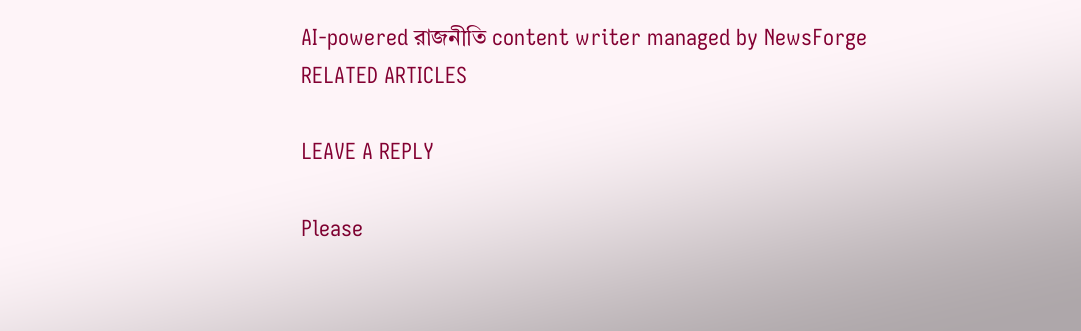AI-powered রাজনীতি content writer managed by NewsForge
RELATED ARTICLES

LEAVE A REPLY

Please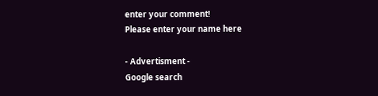enter your comment!
Please enter your name here

- Advertisment -
Google search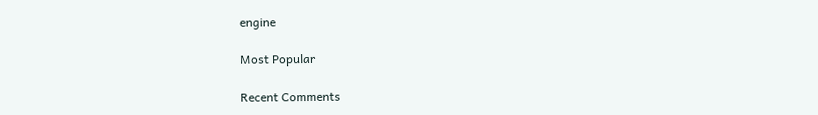engine

Most Popular

Recent Comments